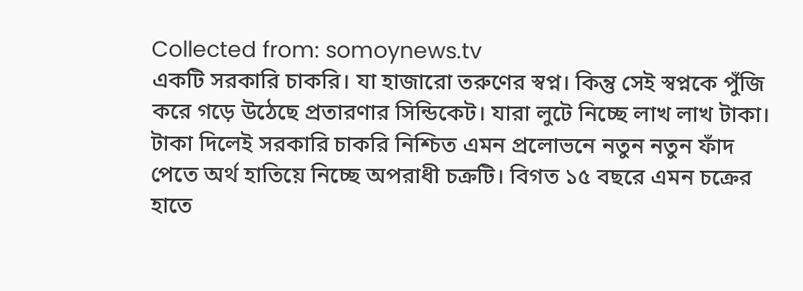Collected from: somoynews.tv
একটি সরকারি চাকরি। যা হাজারো তরুণের স্বপ্ন। কিন্তু সেই স্বপ্নকে পুঁজি করে গড়ে উঠেছে প্রতারণার সিন্ডিকেট। যারা লুটে নিচ্ছে লাখ লাখ টাকা। টাকা দিলেই সরকারি চাকরি নিশ্চিত এমন প্রলোভনে নতুন নতুন ফাঁদ পেতে অর্থ হাতিয়ে নিচ্ছে অপরাধী চক্রটি। বিগত ১৫ বছরে এমন চক্রের হাতে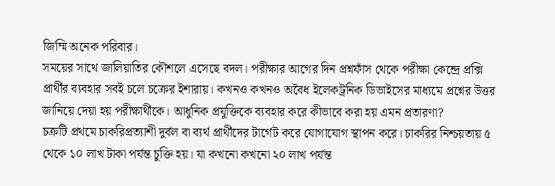জিম্মি অনেক পরিবার।
সময়ের সাথে জালিয়াতির কৌশলে এসেছে বদল। পরীক্ষার আগের দিন প্রশ্নফাঁস থেকে পরীক্ষা কেন্দ্রে প্রক্সি প্রার্থীর ব্যবহার সবই চলে চক্রের ইশারায়। কখনও কখনও অবৈধ ইলেকট্রনিক ডিভাইসের মাধ্যমে প্রশ্নের উত্তর জানিয়ে দেয়া হয় পরীক্ষার্থীকে। আধুনিক প্রযুক্তিকে ব্যবহার করে কীভাবে করা হয় এমন প্রতারণা?
চক্রটি প্রথমে চাকরিপ্রত্যাশী দুর্বল বা ব্যর্থ প্রার্থীদের টার্গেট করে যোগাযোগ স্থাপন করে। চাকরির নিশ্চয়তায় ৫ থেকে ১০ লাখ টাকা পর্যন্ত চুক্তি হয়। যা কখনো কখনো ২০ লাখ পর্যন্ত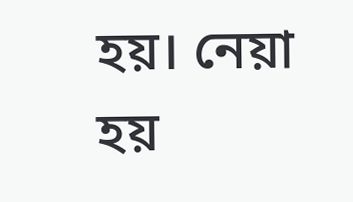হয়। নেয়া হয়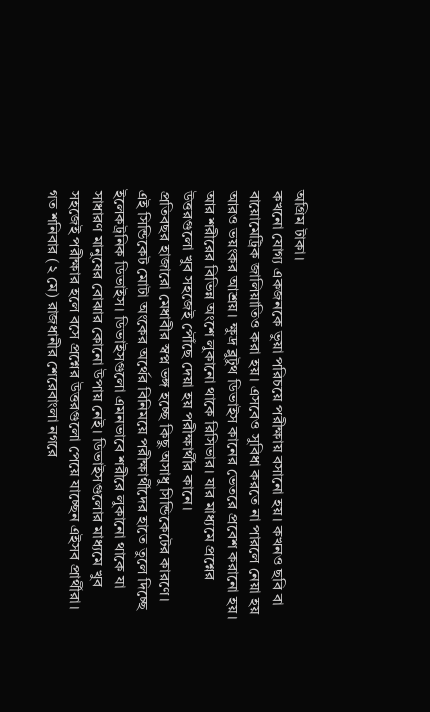অগ্রিম টাকা।
কখনো যোগ্য একজনকে ভুয়া পরিচয়ে পরীক্ষায় বসানো হয়। কখনও ছবি বা বায়োমেট্রিক জালিয়াতিও করা হয়। এসবেও সুবিধা করতে না পারলে নেয়া হয় আরও ভয়ংকর আশ্রয়। ক্ষুদ্র ব্লুটুথ ডিভাইস কানের ভেতরে প্রবেশ করানো হয়। আর শরীরের বিভিন্ন অংশে লুকানো থাকে রিসিভার। যার মাধ্যমে প্রশ্নের উত্তরগুলো খুব সহজেই পৌঁছে দেয়া হয় পরীক্ষার্থীর কানে।
প্রতিবছর হাজারো মেধাবীর স্বপ্ন ভঙ্গ হচ্ছে কিছু অসাধু সিন্ডিকেটের কারণে। এই সিন্ডিকেট মোটা অংকের অর্থের বিনিময়ে পরীক্ষার্থীদের হাতে তুলে দিচ্ছে ইলেকট্রনিক ডিভাইস। ডিভাইসগুলো এমনভাবে শরীরে লুকানো থাকে যা সাধারণ মানুষের বোঝার কোনো উপায় নেই। ডিভাইসগুলোর মাধ্যমে খুব সহজেই পরীক্ষার হলে বসে প্রশ্নের উত্তরগুলো পেয়ে যাচ্ছেন এইসব প্রার্থীরা।
গত শনিবার (২ মে) রাজধানীর শেরেবাংলা নগরে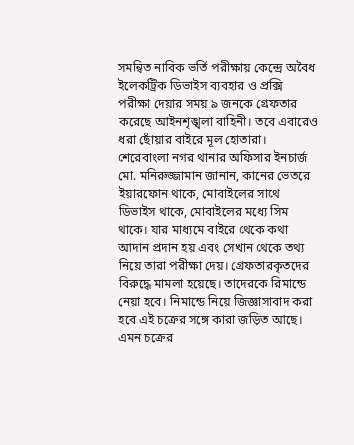সমন্বিত নাবিক ভর্তি পরীক্ষায় কেন্দ্রে অবৈধ ইলেকট্রিক ডিভাইস ব্যবহার ও প্রক্সি পরীক্ষা দেয়ার সময় ৯ জনকে গ্রেফতার করেছে আইনশৃঙ্খলা বাহিনী। তবে এবারেও ধরা ছোঁয়ার বাইরে মূল হোতারা।
শেরেবাংলা নগর থানার অফিসার ইনচার্জ মো. মনিরুজ্জামান জানান, কানের ভেতরে ইয়ারফোন থাকে, মোবাইলের সাথে ডিভাইস থাকে, মোবাইলের মধ্যে সিম থাকে। যার মাধ্যমে বাইরে থেকে কথা আদান প্রদান হয় এবং সেখান থেকে তথ্য নিয়ে তারা পরীক্ষা দেয়। গ্রেফতারকৃতদের বিরুদ্ধে মামলা হয়েছে। তাদেরকে রিমান্ডে নেয়া হবে। নিমান্ডে নিয়ে জিজ্ঞাসাবাদ করা হবে এই চক্রের সঙ্গে কারা জড়িত আছে।
এমন চক্রের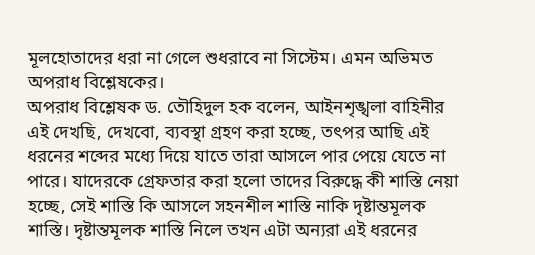মূলহোতাদের ধরা না গেলে শুধরাবে না সিস্টেম। এমন অভিমত অপরাধ বিশ্লেষকের।
অপরাধ বিশ্লেষক ড. তৌহিদুল হক বলেন, আইনশৃঙ্খলা বাহিনীর এই দেখছি, দেখবো, ব্যবস্থা গ্রহণ করা হচ্ছে, তৎপর আছি এই ধরনের শব্দের মধ্যে দিয়ে যাতে তারা আসলে পার পেয়ে যেতে না পারে। যাদেরকে গ্রেফতার করা হলো তাদের বিরুদ্ধে কী শাস্তি নেয়া হচ্ছে, সেই শাস্তি কি আসলে সহনশীল শাস্তি নাকি দৃষ্টান্তমূলক শাস্তি। দৃষ্টান্তমূলক শাস্তি নিলে তখন এটা অন্যরা এই ধরনের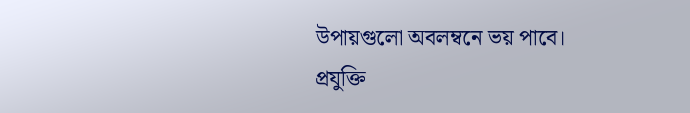উপায়গুলো অবলম্বনে ভয় পাবে।
প্রযুক্তি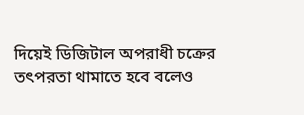দিয়েই ডিজিটাল অপরাধী চক্রের তৎপরতা থামাতে হবে বলেও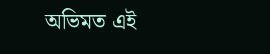অভিমত এই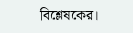বিশ্লেষকের।